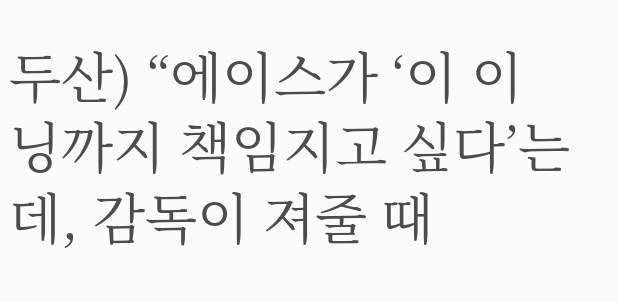두산) “에이스가 ‘이 이닝까지 책임지고 싶다’는데, 감독이 져줄 때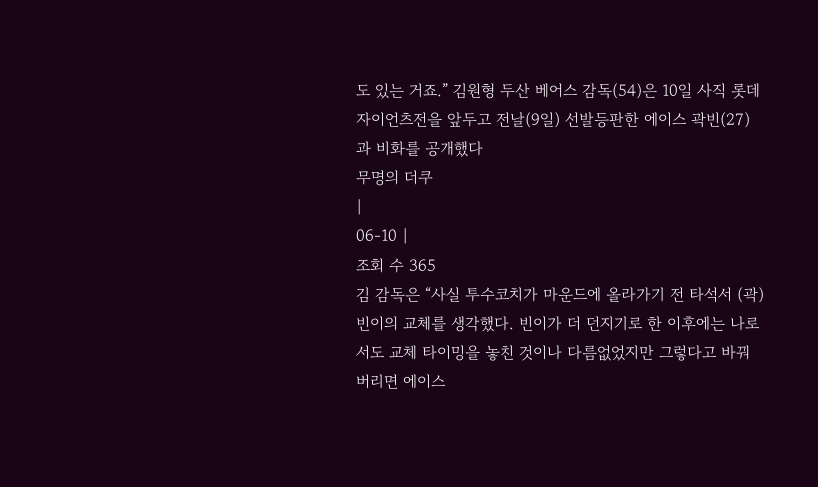도 있는 거죠.” 김원형 두산 베어스 감독(54)은 10일 사직 롯데 자이언츠전을 앞두고 전날(9일) 선발등판한 에이스 곽빈(27)과 비화를 공개했다
무명의 더쿠
|
06-10 |
조회 수 365
김 감독은 “사실 투수코치가 마운드에 올라가기 전 타석서 (곽)빈이의 교체를 생각했다. 빈이가 더 던지기로 한 이후에는 나로서도 교체 타이밍을 놓친 것이나 다름없었지만 그렇다고 바꿔 버리면 에이스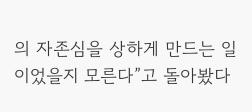의 자존심을 상하게 만드는 일이었을지 모른다”고 돌아봤다